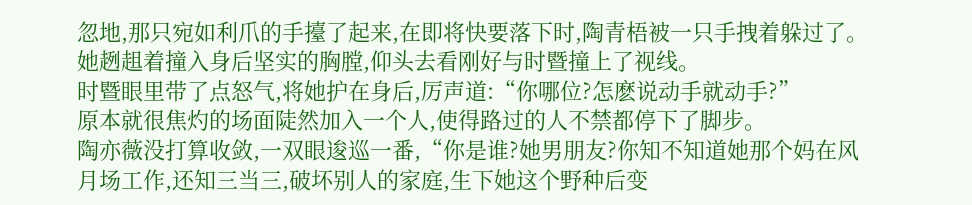忽地,那只宛如利爪的手擡了起来,在即将快要落下时,陶青梧被一只手拽着躲过了。
她趔趄着撞入身后坚实的胸膛,仰头去看刚好与时暨撞上了视线。
时暨眼里带了点怒气,将她护在身后,厉声道:“你哪位?怎麽说动手就动手?”
原本就很焦灼的场面陡然加入一个人,使得路过的人不禁都停下了脚步。
陶亦薇没打算收敛,一双眼逡巡一番,“你是谁?她男朋友?你知不知道她那个妈在风月场工作,还知三当三,破坏别人的家庭,生下她这个野种后变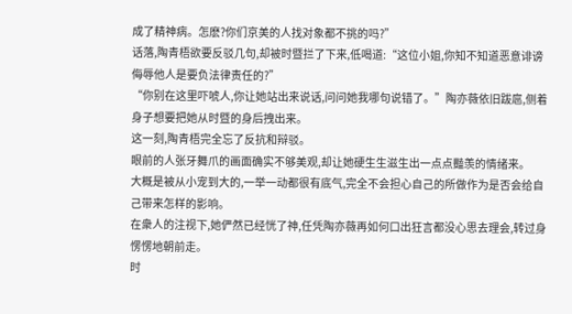成了精神病。怎麽?你们京美的人找对象都不挑的吗?”
话落,陶青梧欲要反驳几句,却被时暨拦了下来,低喝道:“这位小姐,你知不知道恶意诽谤侮辱他人是要负法律责任的?”
“你别在这里吓唬人,你让她站出来说话,问问她我哪句说错了。”陶亦薇依旧跋扈,侧着身子想要把她从时暨的身后拽出来。
这一刻,陶青梧完全忘了反抗和辩驳。
眼前的人张牙舞爪的画面确实不够美观,却让她硬生生滋生出一点点豔羡的情绪来。
大概是被从小宠到大的,一举一动都很有底气,完全不会担心自己的所做作为是否会给自己带来怎样的影响。
在衆人的注视下,她俨然已经恍了神,任凭陶亦薇再如何口出狂言都没心思去理会,转过身愣愣地朝前走。
时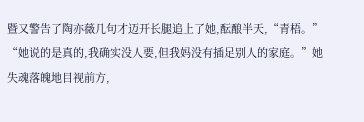暨又警告了陶亦薇几句才迈开长腿追上了她,酝酿半天,“青梧。”
“她说的是真的,我确实没人要,但我妈没有插足别人的家庭。”她失魂落魄地目视前方,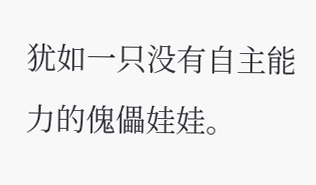犹如一只没有自主能力的傀儡娃娃。